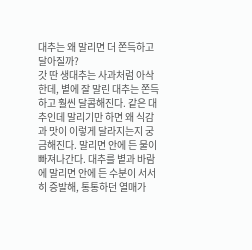대추는 왜 말리면 더 쫀득하고 달아질까?
갓 딴 생대추는 사과처럼 아삭한데, 볕에 잘 말린 대추는 쫀득하고 훨씬 달콤해진다. 같은 대추인데 말리기만 하면 왜 식감과 맛이 이렇게 달라지는지 궁금해진다. 말리면 안에 든 물이 빠져나간다. 대추를 볕과 바람에 말리면 안에 든 수분이 서서히 증발해, 통통하던 열매가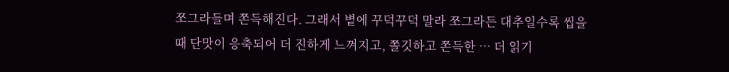쪼그라들며 쫀득해진다. 그래서 볕에 꾸덕꾸덕 말라 쪼그라든 대추일수록 씹을 때 단맛이 응축되어 더 진하게 느껴지고, 쫄깃하고 쫀득한 … 더 읽기